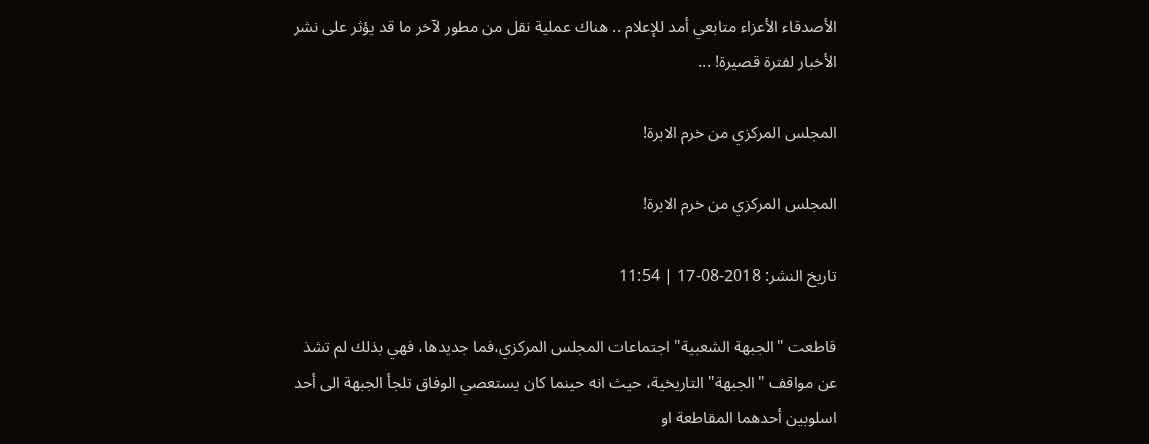الأصدقاء الأعزاء متابعي أمد للإعلام .. هناك عملية نقل من مطور لآخر ما قد يؤثر على نشر الأخبار لفترة قصيرة! ...

المجلس المركزي من خرم الابرة!

المجلس المركزي من خرم الابرة!

تاريخ النشر: 2018-08-17 | 11:54

قاطعت "الجبهة الشعبية" اجتماعات المجلس المركزي،فما جديدها، فهي بذلك لم تشذ عن مواقف "الجبهة" التاريخية، حيث انه حينما كان يستعصي الوفاق تلجأ الجبهة الى أحد اسلوبين أحدهما المقاطعة او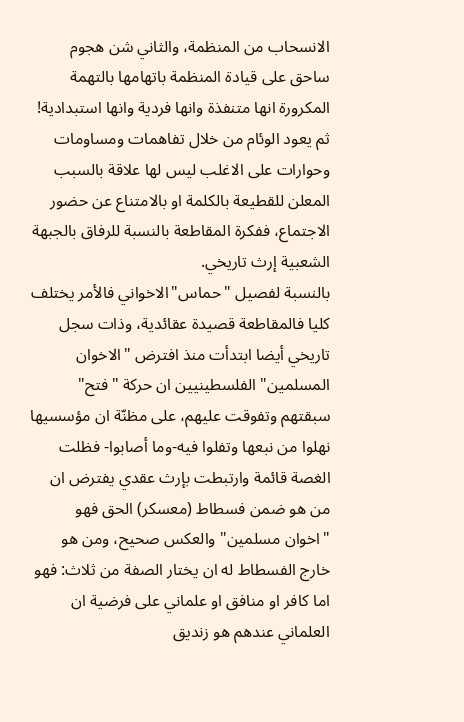الانسحاب من المنظمة، والثاني شن هجوم ساحق على قيادة المنظمة باتهامها بالتهمة المكرورة انها متنفذة وانها فردية وانها استبدادية!
ثم يعود الوئام من خلال تفاهمات ومساومات وحوارات على الاغلب ليس لها علاقة بالسبب المعلن للقطيعة بالكلمة او بالامتناع عن حضور الاجتماع، ففكرة المقاطعة بالنسبة للرفاق بالجبهة الشعبية إرث تاريخي.
بالنسبة لفصيل "حماس"الاخواني فالأمر يختلف كليا فالمقاطعة قصيدة عقائدية، وذات سجل تاريخي أيضا ابتدأت منذ افترض "الاخوان المسلمين" الفلسطينيين ان حركة "فتح" سبقتهم وتفوقت عليهم، على مظنّة ان مؤسسيها نهلوا من نبعها وتفلوا فيه-وما أصابوا- فظلت الغصة قائمة وارتبطت بإرث عقدي يفترض ان من هو ضمن فسطاط (معسكر) الحق فهو "اخوان مسلمين" والعكس صحيح، ومن هو خارج الفسطاط له ان يختار الصفة من ثلاث: فهو اما كافر او منافق او علماني على فرضية ان العلماني عندهم هو زنديق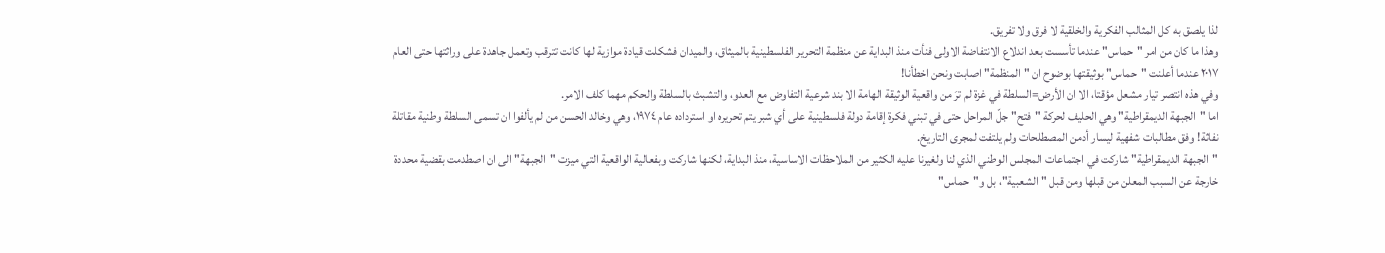لذا يلصق به كل المثالب الفكرية والخلقية لا فرق ولا تفريق.
وهذا ما كان من امر "حماس" عندما تأسست بعد اندلاع الانتفاضة الاولى فنأت منذ البداية عن منظمة التحرير الفلسطينية بالميثاق، والميدان فشكلت قيادة موازية لها كانت تترقب وتعمل جاهدة على وراثتها حتى العام ٢٠١٧ عندما أعلنت "حماس" بوثيقتها بوضوح ان "المنظمة" اصابت ونحن اخطأنا!
وفي هذه انتصر تيار مشعل مؤقتا، الا ان الأرض=السلطة في غزة لم ترَ من واقعية الوثيقة الهامة الا بند شرعية التفاوض مع العدو، والتشبث بالسلطة والحكم مهما كلف الامر.
اما "الجبهة الديمقراطية" وهي الحليف لحركة "فتح" جلّ المراحل حتى في تبني فكرة إقامة دولة فلسطينية على أي شبر يتم تحريره او استرداده عام ١٩٧٤، وهي وخالد الحسن من لم يألفوا ان تسمى السلطة وطنية مقاتلة نفاثة! وفق مطالبات شفهية ليسار أدمن المصطلحات ولم يلتفت لمجرى التاريخ.
"الجبهة الديمقراطية" شاركت في اجتماعات المجلس الوطني الذي لنا ولغيرنا عليه الكثير من الملاحظات الاساسية، منذ البداية، لكنها شاركت وبفعالية الواقعية التي ميزت "الجبهة" الى ان اصطدمت بقضية محددة خارجة عن السبب المعلن من قبلها ومن قبل "الشعبية"، بل و"حماس"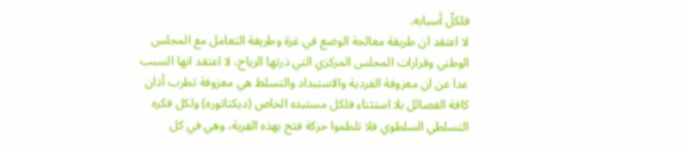فلكلّ أسبابه.
لا اعتقد ان طريقة معالجة الوضع في غزة وطريقة التعامل مع المجلس الوطني وقرارات المجلس المركزي التي ذرتها الرياح، لا اعتقد انها السبب عدا عن ان معزوفة الفردية والاستبداد والتسلط هي معزوفة تطرب أذان كافة الفصائل بلا استثناء فلكل مستبده الخاص (ديكتاتوره) ولكل فكره التسلطي السلطوي فلا تلطموا حركة فتح بهذه الفِرية، وهي في كل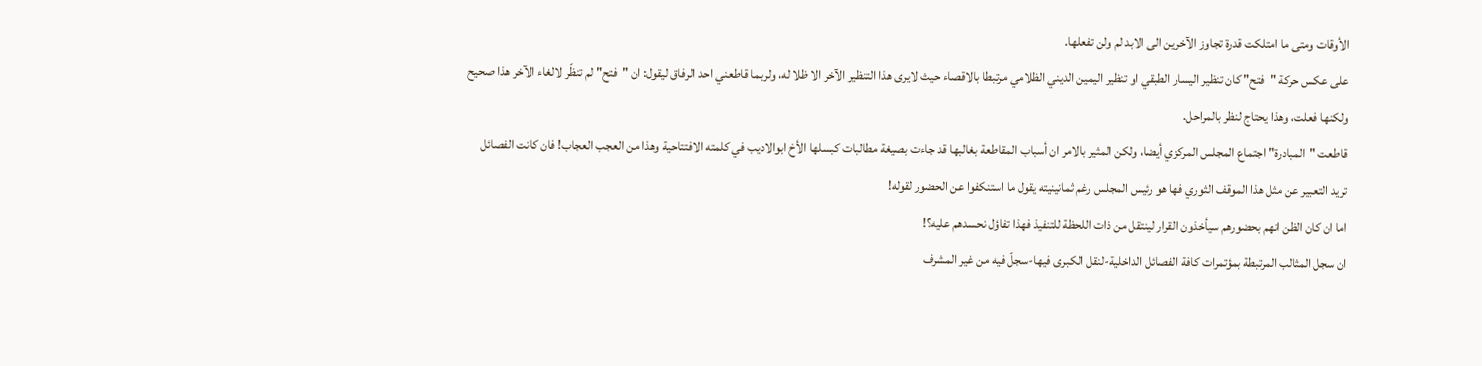الأوقات ومتى ما امتلكت قدرة تجاوز الآخرين الى الابد لم ولن تفعلها.
على عكس حركة "فتح" كان تنظير اليسار الطبقي او تنظير اليمين الديني الظلامي مرتبطا بالاقصاء حيث لايرى هذا التنظير الآخر الا ظلا له، ولربما قاطعني احد الرفاق ليقول: ان "فتح" لم تنظّر لالغاء الآخر هذا صحيح ولكنها فعلت، وهذا يحتاج لنظر بالمراحل.
قاطعت "المبادرة" اجتماع المجلس المركزي أيضا، ولكن المثير بالامر ان أسباب المقاطعة بغالبها قد جاءت بصيغة مطالبات كبسلها الأخ ابوالاديب في كلمته الافتتاحية وهذا من العجب العجاب! فان كانت الفصائل تريد التعبير عن مثل هذا الموقف الثوري فها هو رئيس المجلس رغم ثمانينيته يقول ما استنكفوا عن الحضور لقوله!
اما ان كان الظن انهم بحضورهم سيأخذون القرار لينتقل من ذات اللحظة للتنفيذ فهذا تفاؤل نحسدهم عليه؟!
ان سجل المثالب المرتبطة بمؤتمرات كافة الفصائل الداخلية-لنقل الكبرى فيها-سجلّ فيه من غير المشرف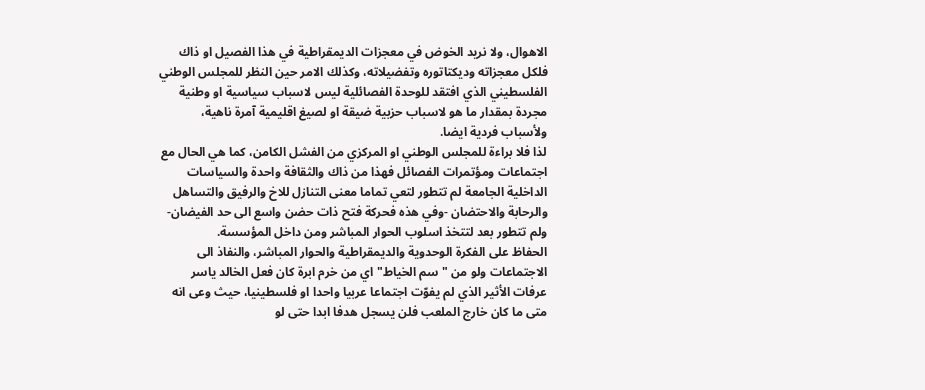الاهوال، ولا نريد الخوض في معجزات الديمقراطية في هذا الفصيل او ذاك فلكل معجزاته وديكتاتوره وتفضيلاته، وكذلك الامر حين النظر للمجلس الوطني الفلسطيني الذي افتقد للوحدة الفصائلية ليس لاسباب سياسية او وطنية مجردة بمقدار ما هو لاسباب حزبية ضيقة او لصيغ اقليمية آمرة ناهية، ولأسباب فردية ايضا.
لذا فلا براءة للمجلس الوطني او المركزي من الفشل الكامن، كما هي الحال مع اجتماعات ومؤتمرات الفصائل فهذا من ذاك والثقافة واحدة والسياسات الداخلية الجامعة لم تتطور لتعي تماما معنى التنازل للاخ والرفيق والتساهل والرحابة والاحتضان -وفي هذه فحركة فتح ذات حضن واسع الى حد الفيضان-ولم تتطور بعد لتتخذ اسلوب الحوار المباشر ومن داخل المؤسسة.
الحفاظ على الفكرة الوحدوية والديمقراطية والحوار المباشر، والنفاذ الى الاجتماعات ولو من "سم الخياط" اي من خرم ابرة كان فعل الخالد ياسر عرفات الأثير الذي لم يفوّت اجتماعا عربيا واحدا او فلسطينيا، حيث وعى انه متى ما كان خارج الملعب فلن يسجل هدفا ابدا حتى لو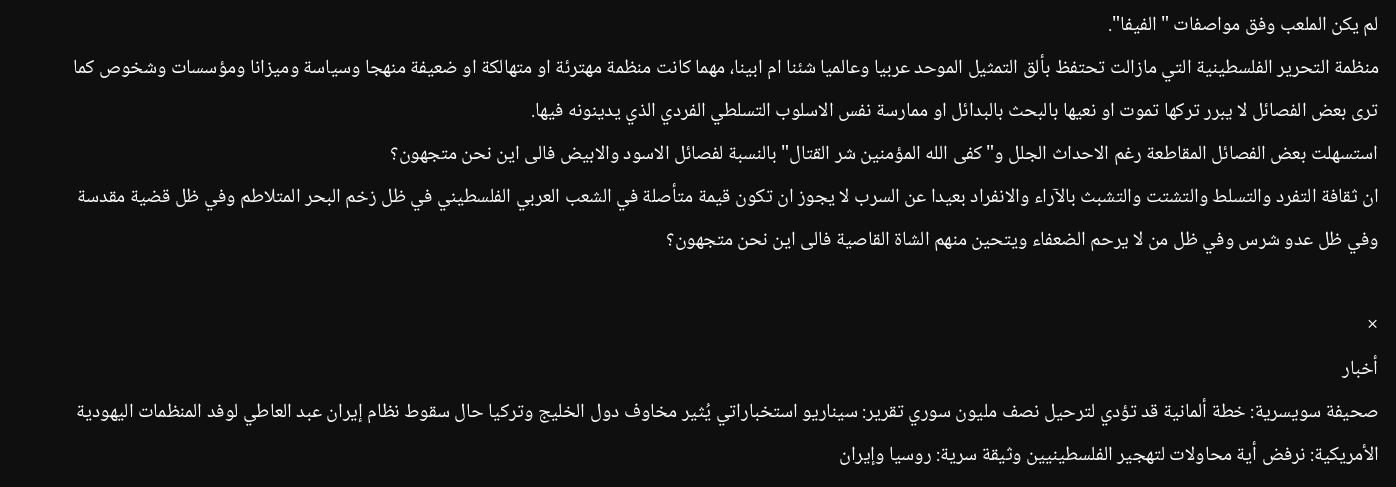لم يكن الملعب وفق مواصفات "الفيفا".
منظمة التحرير الفلسطينية التي مازالت تحتفظ بألق التمثيل الموحد عربيا وعالميا شئنا ام ابينا، مهما كانت منظمة مهترئة او متهالكة او ضعيفة منهجا وسياسة وميزانا ومؤسسات وشخوص كما ترى بعض الفصائل لا يبرر تركها تموت او نعيها بالبحث بالبدائل او ممارسة نفس الاسلوب التسلطي الفردي الذي يدينونه فيها.
استسهلت بعض الفصائل المقاطعة رغم الاحداث الجلل و"كفى الله المؤمنين شر القتال" بالنسبة لفصائل الاسود والابيض فالى اين نحن متجهون؟
ان ثقافة التفرد والتسلط والتشتت والتشبث بالآراء والانفراد بعيدا عن السرب لا يجوز ان تكون قيمة متأصلة في الشعب العربي الفلسطيني في ظل زخم البحر المتلاطم وفي ظل قضية مقدسة وفي ظل عدو شرس وفي ظل من لا يرحم الضعفاء ويتحين منهم الشاة القاصية فالى اين نحن متجهون؟

×
أخبار
صحيفة سويسرية: خطة ألمانية قد تؤدي لترحيل نصف مليون سوري تقرير: سيناريو استخباراتي يُثير مخاوف دول الخليج وتركيا حال سقوط نظام إيران عبد العاطي لوفد المنظمات اليهودية الأمريكية: نرفض أية محاولات لتهجير الفلسطينيين وثيقة سرية: روسيا وإيران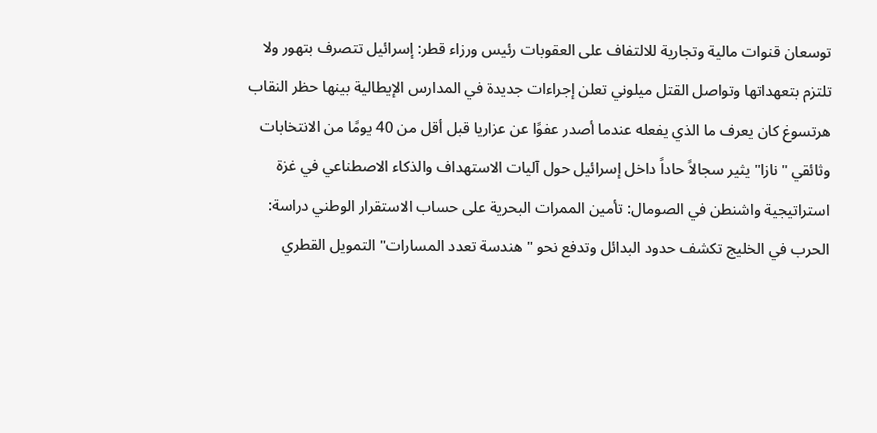توسعان قنوات مالية وتجارية للالتفاف على العقوبات رئيس ورزاء قطر: إسرائيل تتصرف بتهور ولا تلتزم بتعهداتها وتواصل القتل ميلوني تعلن إجراءات جديدة في المدارس الإيطالية بينها حظر النقاب هرتسوغ كان يعرف ما الذي يفعله عندما أصدر عفوًا عن عزاريا قبل أقل من 40 يومًا من الانتخابات  وثائقي "نازا" يثير سجالاً حاداً داخل إسرائيل حول آليات الاستهداف والذكاء الاصطناعي في غزة استراتيجية واشنطن في الصومال: تأمين الممرات البحرية على حساب الاستقرار الوطني دراسة: الحرب في الخليج تكشف حدود البدائل وتدفع نحو "هندسة تعدد المسارات" التمويل القطري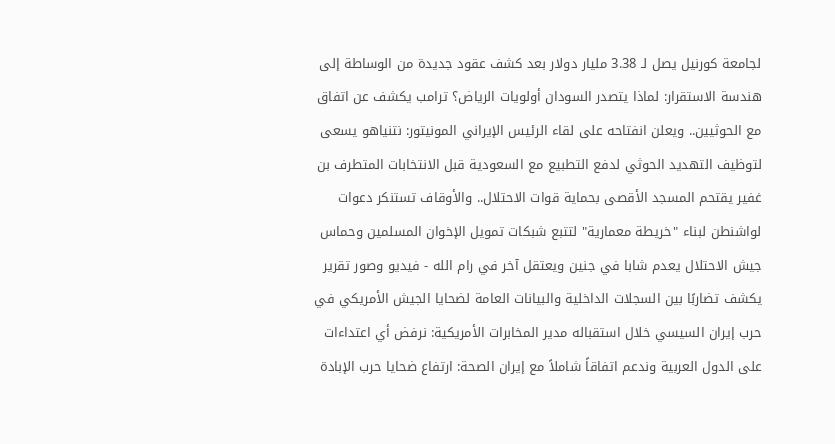لجامعة كورنيل يصل لـ 3.38 مليار دولار بعد كشف عقود جديدة من الوساطة إلى هندسة الاستقرار: لماذا يتصدر السودان أولويات الرياض؟ ترامب يكشف عن اتفاق مع الحوثيين.. ويعلن انفتاحه على لقاء الرئيس الإيراني المونيتور: نتنياهو يسعى لتوظيف التهديد الحوثي لدفع التطبيع مع السعودية قبل الانتخابات المتطرف بن غفير يقتحم المسجد الأقصى بحماية قوات الاحتلال.. والأوقاف تستنكر دعوات لواشنطن لبناء "خريطة معمارية" لتتبع شبكات تمويل الإخوان المسلمين وحماس جيش الاحتلال يعدم شابا في جنين ويعتقل آخر في رام الله - فيديو وصور تقرير يكشف تضاربًا بين السجلات الداخلية والبيانات العامة لضحايا الجيش الأمريكي في حرب إيران السيسي خلال استقباله مدير المخابرات الأمريكية: نرفض أي اعتداءات على الدول العربية وندعم اتفاقاً شاملاً مع إيران الصحة: ارتفاع ضحايا حرب الإبادة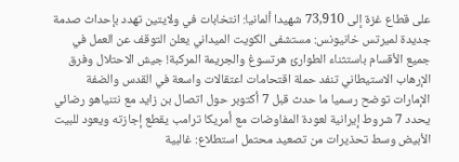على قطاع غزة إلى 73,910 شهيدا ألمانيا: انتخابات في ولايتين تهدد بإحداث صدمة جديدة لميرتس خانيونس: مستشفى الكويت الميداني يعلن التوقف عن العمل في جميع الأقسام باستثناء الطوارئ هرتسوغ والجريمة المركبة! جيش الاحتلال وفرق الإرهاب الاستيطاني تنفد حملة اقتحامات اعتقالات واسعة في القدس والضفة الإمارات توضح رسميا ما حدث قبل 7 أكتوبر حول اتصال بن زايد مع نتنياهو رضائي يحدد 7 شروط إيرانية لعودة المفاوضات مع أمريكا ترامب يقطع إجازته ويعود للبيت الأبيض وسط تحذيرات من تصعيد محتمل استطلاع: غالبية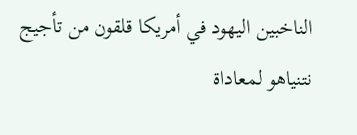الناخبين اليهود في أمريكا قلقون من تأجيج نتنياهو لمعاداة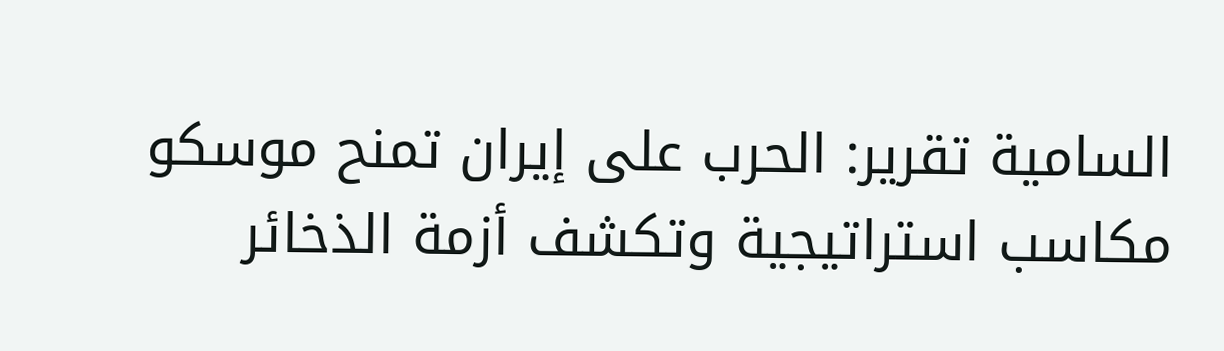السامية تقرير: الحرب على إيران تمنح موسكو مكاسب استراتيجية وتكشف أزمة الذخائر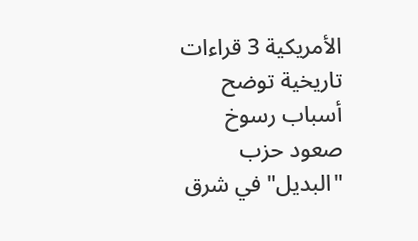الأمريكية 3 قراءات تاريخية توضح أسباب رسوخ صعود حزب "البديل" في شرق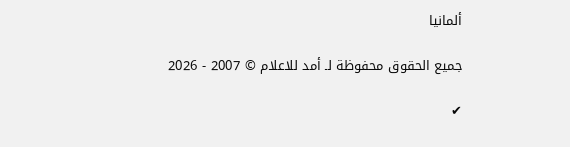ألمانيا

جميع الحقوق محفوظة لـ أمد للاعلام © 2007 - 2026

✔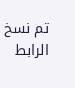تم نسخ الرابط